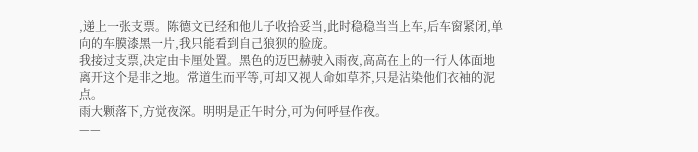,递上一张支票。陈德文已经和他儿子收拾妥当,此时稳稳当当上车,后车窗紧闭,单向的车膜漆黑一片,我只能看到自己狼狈的脸庞。
我接过支票,决定由卡厘处置。黑色的迈巴赫驶入雨夜,高高在上的一行人体面地离开这个是非之地。常道生而平等,可却又视人命如草芥,只是沾染他们衣袖的泥点。
雨大颗落下,方觉夜深。明明是正午时分,可为何呼昼作夜。
——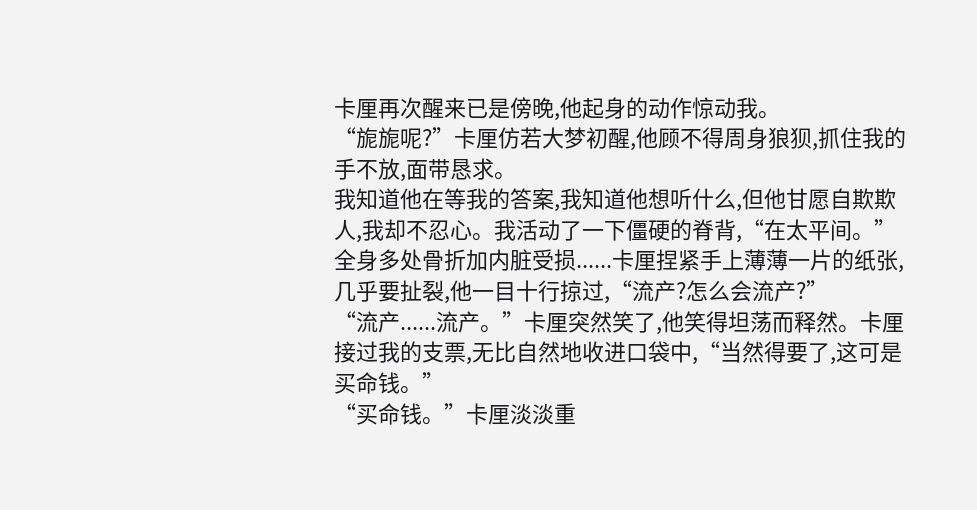卡厘再次醒来已是傍晚,他起身的动作惊动我。
“旎旎呢?”卡厘仿若大梦初醒,他顾不得周身狼狈,抓住我的手不放,面带恳求。
我知道他在等我的答案,我知道他想听什么,但他甘愿自欺欺人,我却不忍心。我活动了一下僵硬的脊背,“在太平间。”
全身多处骨折加内脏受损......卡厘捏紧手上薄薄一片的纸张,几乎要扯裂,他一目十行掠过,“流产?怎么会流产?”
“流产......流产。”卡厘突然笑了,他笑得坦荡而释然。卡厘接过我的支票,无比自然地收进口袋中,“当然得要了,这可是买命钱。”
“买命钱。”卡厘淡淡重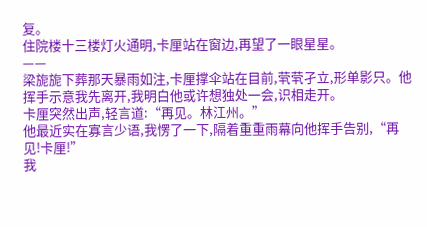复。
住院楼十三楼灯火通明,卡厘站在窗边,再望了一眼星星。
——
梁旎旎下葬那天暴雨如注,卡厘撑伞站在目前,茕茕孑立,形单影只。他挥手示意我先离开,我明白他或许想独处一会,识相走开。
卡厘突然出声,轻言道:“再见。林江州。”
他最近实在寡言少语,我愣了一下,隔着重重雨幕向他挥手告别,“再见!卡厘!”
我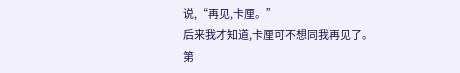说,“再见,卡厘。”
后来我才知道,卡厘可不想同我再见了。
第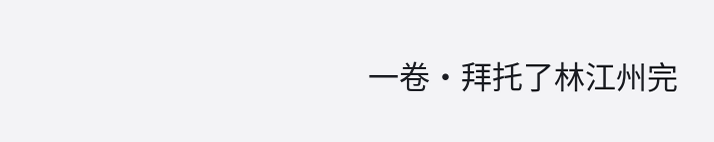一卷·拜托了林江州完